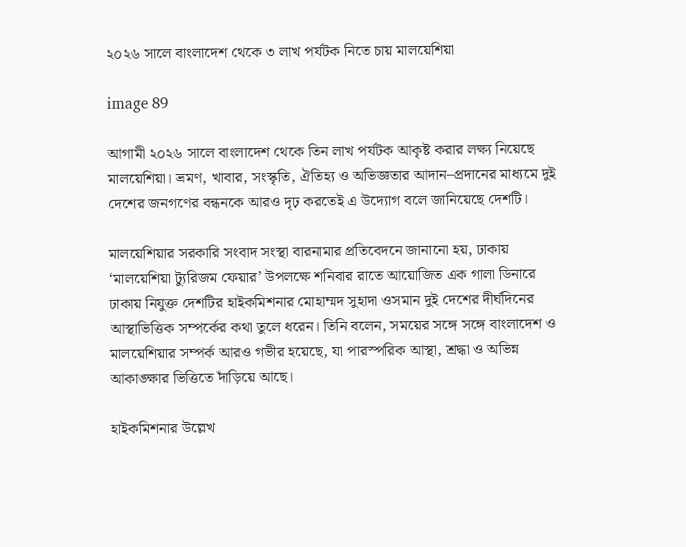২০২৬ সালে বাংলাদেশ থেকে ৩ লাখ পর্যটক নিতে চায় মালয়েশিয়া

image 89

আগামী ২০২৬ সালে বাংলাদেশ থেকে তিন লাখ পর্যটক আকৃষ্ট করার লক্ষ্য নিয়েছে মালয়েশিয়া। ভ্রমণ, খাবার, সংস্কৃতি, ঐতিহ্য ও অভিজ্ঞতার আদান–প্রদানের মাধ্যমে দুই দেশের জনগণের বন্ধনকে আরও দৃঢ় করতেই এ উদ্যোগ বলে জানিয়েছে দেশটি।

মালয়েশিয়ার সরকারি সংবাদ সংস্থা বারনামার প্রতিবেদনে জানানো হয়, ঢাকায় ‘মালয়েশিয়া ট্যুরিজম ফেয়ার’ উপলক্ষে শনিবার রাতে আয়োজিত এক গালা ডিনারে ঢাকায় নিযুক্ত দেশটির হাইকমিশনার মোহাম্মদ সুহাদা ওসমান দুই দেশের দীর্ঘদিনের আস্থাভিত্তিক সম্পর্কের কথা তুলে ধরেন। তিনি বলেন, সময়ের সঙ্গে সঙ্গে বাংলাদেশ ও মালয়েশিয়ার সম্পর্ক আরও গভীর হয়েছে, যা পারস্পরিক আস্থা, শ্রদ্ধা ও অভিন্ন আকাঙ্ক্ষার ভিত্তিতে দাঁড়িয়ে আছে।

হাইকমিশনার উল্লেখ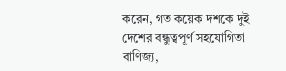করেন, গত কয়েক দশকে দুই দেশের বন্ধুত্বপূর্ণ সহযোগিতা বাণিজ্য,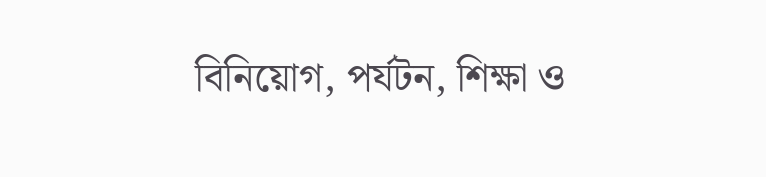বিনিয়োগ, পর্যটন, শিক্ষা ও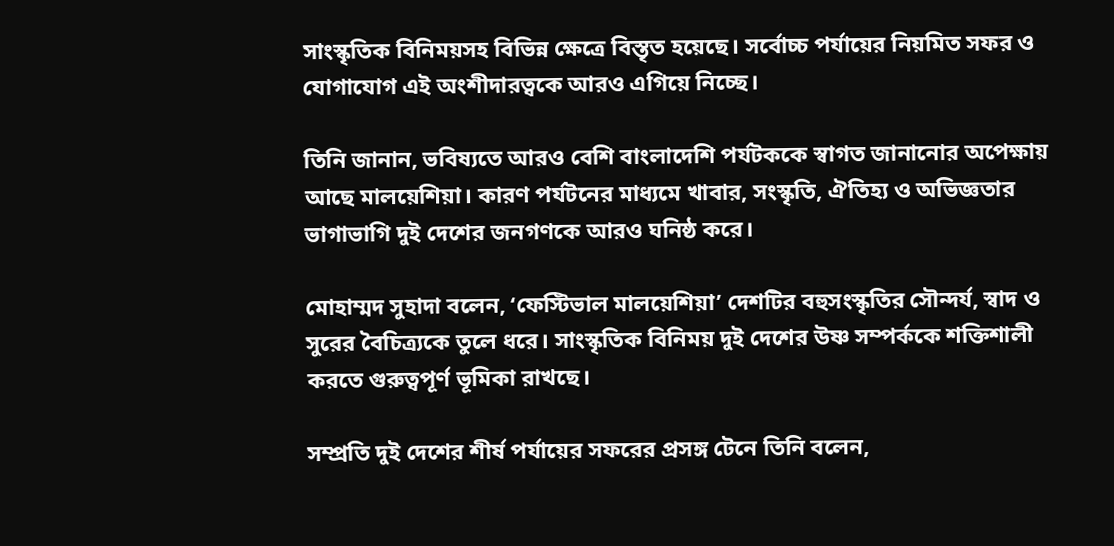সাংস্কৃতিক বিনিময়সহ বিভিন্ন ক্ষেত্রে বিস্তৃত হয়েছে। সর্বোচ্চ পর্যায়ের নিয়মিত সফর ও যোগাযোগ এই অংশীদারত্বকে আরও এগিয়ে নিচ্ছে।

তিনি জানান, ভবিষ্যতে আরও বেশি বাংলাদেশি পর্যটককে স্বাগত জানানোর অপেক্ষায় আছে মালয়েশিয়া। কারণ পর্যটনের মাধ্যমে খাবার, সংস্কৃতি, ঐতিহ্য ও অভিজ্ঞতার ভাগাভাগি দুই দেশের জনগণকে আরও ঘনিষ্ঠ করে।

মোহাম্মদ সুহাদা বলেন, ‘ফেস্টিভাল মালয়েশিয়া’ দেশটির বহুসংস্কৃতির সৌন্দর্য, স্বাদ ও সুরের বৈচিত্র্যকে তুলে ধরে। সাংস্কৃতিক বিনিময় দুই দেশের উষ্ণ সম্পর্ককে শক্তিশালী করতে গুরুত্বপূর্ণ ভূমিকা রাখছে।

সম্প্রতি দুই দেশের শীর্ষ পর্যায়ের সফরের প্রসঙ্গ টেনে তিনি বলেন,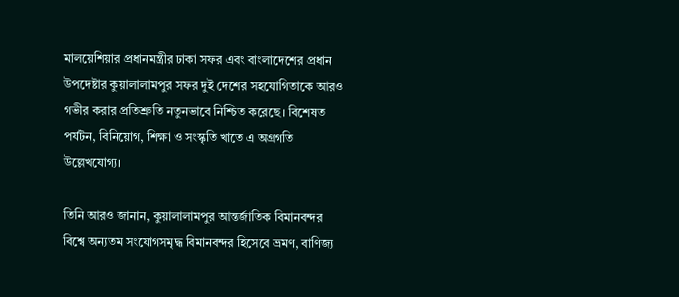মালয়েশিয়ার প্রধানমন্ত্রীর ঢাকা সফর এবং বাংলাদেশের প্রধান উপদেষ্টার কুয়ালালামপুর সফর দুই দেশের সহযোগিতাকে আরও গভীর করার প্রতিশ্রুতি নতুনভাবে নিশ্চিত করেছে। বিশেষত পর্যটন, বিনিয়োগ, শিক্ষা ও সংস্কৃতি খাতে এ অগ্রগতি উল্লেখযোগ্য।

তিনি আরও জানান, কুয়ালালামপুর আন্তর্জাতিক বিমানবন্দর বিশ্বে অন্যতম সংযোগসমৃদ্ধ বিমানবন্দর হিসেবে ভ্রমণ, বাণিজ্য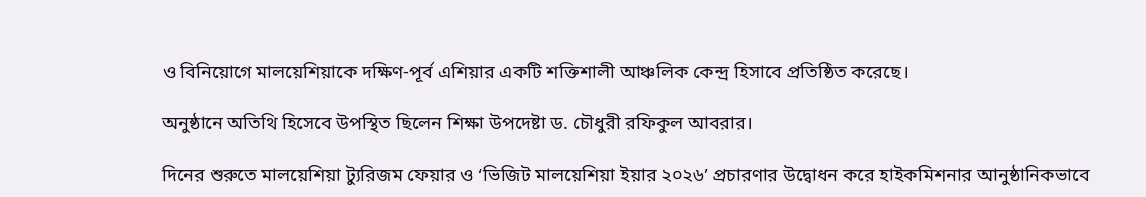ও বিনিয়োগে মালয়েশিয়াকে দক্ষিণ-পূর্ব এশিয়ার একটি শক্তিশালী আঞ্চলিক কেন্দ্র হিসাবে প্রতিষ্ঠিত করেছে।

অনুষ্ঠানে অতিথি হিসেবে উপস্থিত ছিলেন শিক্ষা উপদেষ্টা ড. চৌধুরী রফিকুল আবরার।

দিনের শুরুতে মালয়েশিয়া ট্যুরিজম ফেয়ার ও ‘ভিজিট মালয়েশিয়া ইয়ার ২০২৬’ প্রচারণার উদ্বোধন করে হাইকমিশনার আনুষ্ঠানিকভাবে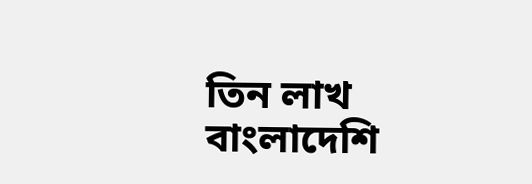তিন লাখ বাংলাদেশি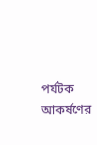পর্যটক আকর্ষণের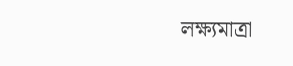লক্ষ্যমাত্রা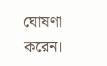ঘোষণা করেন।